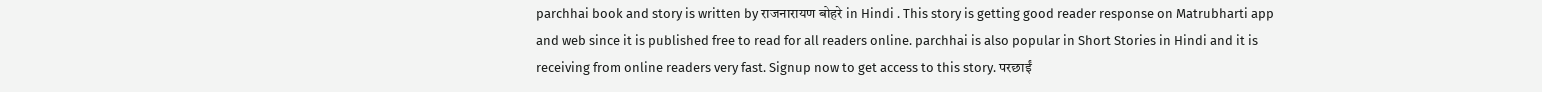parchhai book and story is written by राजनारायण बोहरे in Hindi . This story is getting good reader response on Matrubharti app and web since it is published free to read for all readers online. parchhai is also popular in Short Stories in Hindi and it is receiving from online readers very fast. Signup now to get access to this story. परछाईं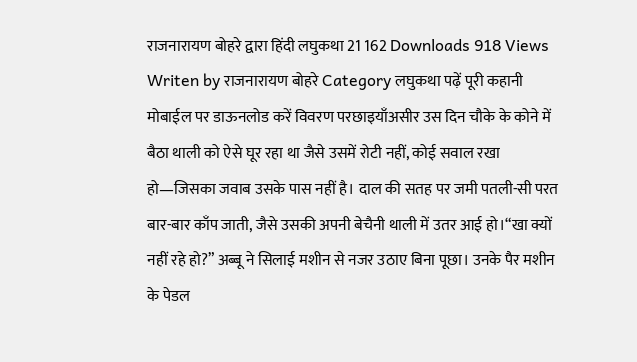राजनारायण बोहरे द्वारा हिंदी लघुकथा 21 162 Downloads 918 Views Writen by राजनारायण बोहरे Category लघुकथा पढ़ें पूरी कहानी मोबाईल पर डाऊनलोड करें विवरण परछाइयाँअसीर उस दिन चौके के कोने में बैठा थाली को ऐसे घूर रहा था जैसे उसमें रोटी नहीं, कोई सवाल रखा हो—जिसका जवाब उसके पास नहीं है। दाल की सतह पर जमी पतली-सी परत बार-बार काँप जाती, जैसे उसकी अपनी बेचैनी थाली में उतर आई हो।“खा क्यों नहीं रहे हो?” अब्बू ने सिलाई मशीन से नजर उठाए बिना पूछा। उनके पैर मशीन के पेडल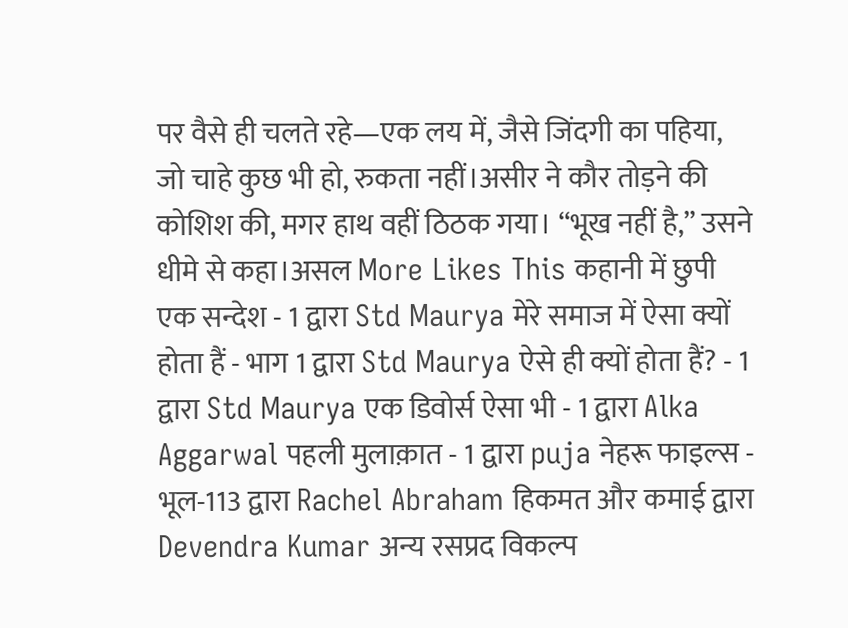पर वैसे ही चलते रहे—एक लय में, जैसे जिंदगी का पहिया, जो चाहे कुछ भी हो, रुकता नहीं।असीर ने कौर तोड़ने की कोशिश की, मगर हाथ वहीं ठिठक गया। “भूख नहीं है,” उसने धीमे से कहा।असल More Likes This कहानी में छुपी एक सन्देश - 1 द्वारा Std Maurya मेरे समाज में ऐसा क्यों होता हैं - भाग 1 द्वारा Std Maurya ऐसे ही क्यों होता हैं? - 1 द्वारा Std Maurya एक डिवोर्स ऐसा भी - 1 द्वारा Alka Aggarwal पहली मुलाक़ात - 1 द्वारा puja नेहरू फाइल्स - भूल-113 द्वारा Rachel Abraham हिकमत और कमाई द्वारा Devendra Kumar अन्य रसप्रद विकल्प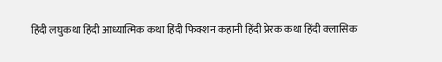हिंदी लघुकथा हिंदी आध्यात्मिक कथा हिंदी फिक्शन कहानी हिंदी प्रेरक कथा हिंदी क्लासिक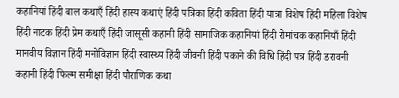कहानियां हिंदी बाल कथाएँ हिंदी हास्य कथाएं हिंदी पत्रिका हिंदी कविता हिंदी यात्रा विशेष हिंदी महिला विशेष हिंदी नाटक हिंदी प्रेम कथाएँ हिंदी जासूसी कहानी हिंदी सामाजिक कहानियां हिंदी रोमांचक कहानियाँ हिंदी मानवीय विज्ञान हिंदी मनोविज्ञान हिंदी स्वास्थ्य हिंदी जीवनी हिंदी पकाने की विधि हिंदी पत्र हिंदी डरावनी कहानी हिंदी फिल्म समीक्षा हिंदी पौराणिक कथा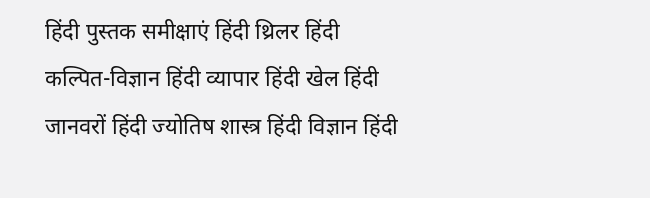हिंदी पुस्तक समीक्षाएं हिंदी थ्रिलर हिंदी कल्पित-विज्ञान हिंदी व्यापार हिंदी खेल हिंदी जानवरों हिंदी ज्योतिष शास्त्र हिंदी विज्ञान हिंदी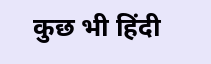कुछ भी हिंदी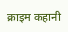क्राइम कहानी